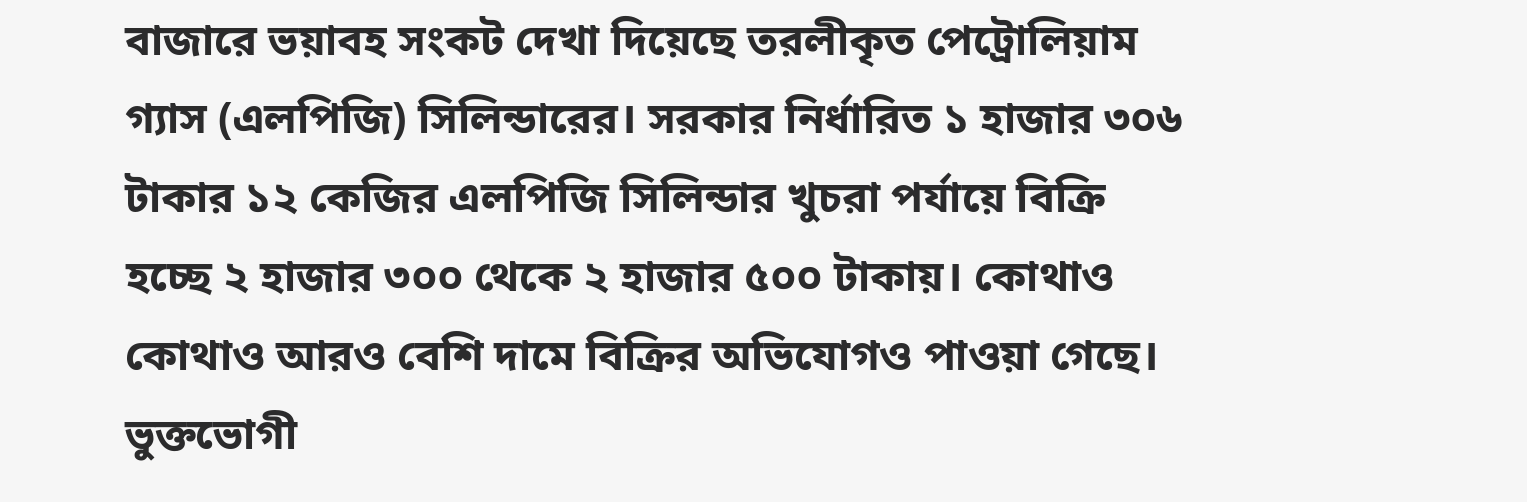বাজারে ভয়াবহ সংকট দেখা দিয়েছে তরলীকৃত পেট্রোলিয়াম গ্যাস (এলপিজি) সিলিন্ডারের। সরকার নির্ধারিত ১ হাজার ৩০৬ টাকার ১২ কেজির এলপিজি সিলিন্ডার খুচরা পর্যায়ে বিক্রি হচ্ছে ২ হাজার ৩০০ থেকে ২ হাজার ৫০০ টাকায়। কোথাও কোথাও আরও বেশি দামে বিক্রির অভিযোগও পাওয়া গেছে।
ভুক্তভোগী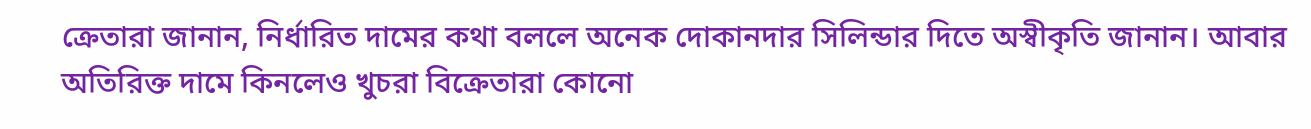ক্রেতারা জানান, নির্ধারিত দামের কথা বললে অনেক দোকানদার সিলিন্ডার দিতে অস্বীকৃতি জানান। আবার অতিরিক্ত দামে কিনলেও খুচরা বিক্রেতারা কোনো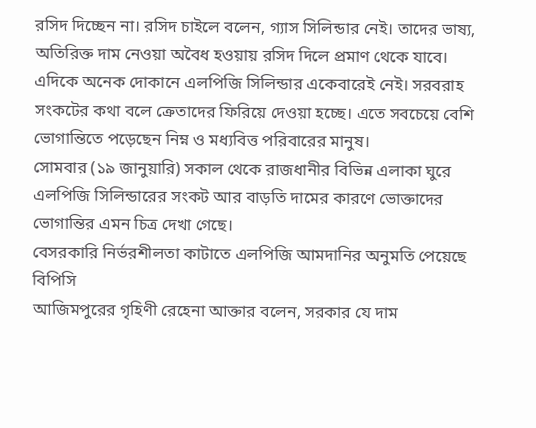রসিদ দিচ্ছেন না। রসিদ চাইলে বলেন, গ্যাস সিলিন্ডার নেই। তাদের ভাষ্য, অতিরিক্ত দাম নেওয়া অবৈধ হওয়ায় রসিদ দিলে প্রমাণ থেকে যাবে।
এদিকে অনেক দোকানে এলপিজি সিলিন্ডার একেবারেই নেই। সরবরাহ সংকটের কথা বলে ক্রেতাদের ফিরিয়ে দেওয়া হচ্ছে। এতে সবচেয়ে বেশি ভোগান্তিতে পড়েছেন নিম্ন ও মধ্যবিত্ত পরিবারের মানুষ।
সোমবার (১৯ জানুয়ারি) সকাল থেকে রাজধানীর বিভিন্ন এলাকা ঘুরে এলপিজি সিলিন্ডারের সংকট আর বাড়তি দামের কারণে ভোক্তাদের ভোগান্তির এমন চিত্র দেখা গেছে।
বেসরকারি নির্ভরশীলতা কাটাতে এলপিজি আমদানির অনুমতি পেয়েছে বিপিসি
আজিমপুরের গৃহিণী রেহেনা আক্তার বলেন, সরকার যে দাম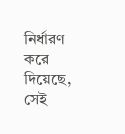নির্ধারণ করে দিয়েছে, সেই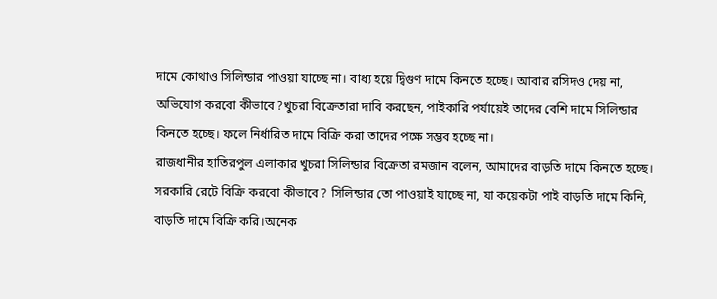দামে কোথাও সিলিন্ডার পাওয়া যাচ্ছে না। বাধ্য হয়ে দ্বিগুণ দামে কিনতে হচ্ছে। আবার রসিদও দেয় না, অভিযোগ করবো কীভাবে?খুচরা বিক্রেতারা দাবি করছেন, পাইকারি পর্যায়েই তাদের বেশি দামে সিলিন্ডার কিনতে হচ্ছে। ফলে নির্ধারিত দামে বিক্রি করা তাদের পক্ষে সম্ভব হচ্ছে না।
রাজধানীর হাতিরপুল এলাকার খুচরা সিলিন্ডার বিক্রেতা রমজান বলেন, আমাদের বাড়তি দামে কিনতে হচ্ছে। সরকারি রেটে বিক্রি করবো কীভাবে? সিলিন্ডার তো পাওয়াই যাচ্ছে না, যা কয়েকটা পাই বাড়তি দামে কিনি, বাড়তি দামে বিক্রি করি।অনেক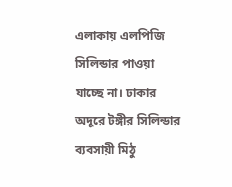এলাকায় এলপিজি সিলিন্ডার পাওয়া যাচ্ছে না। ঢাকার অদূরে টঙ্গীর সিলিন্ডার ব্যবসায়ী মিঠু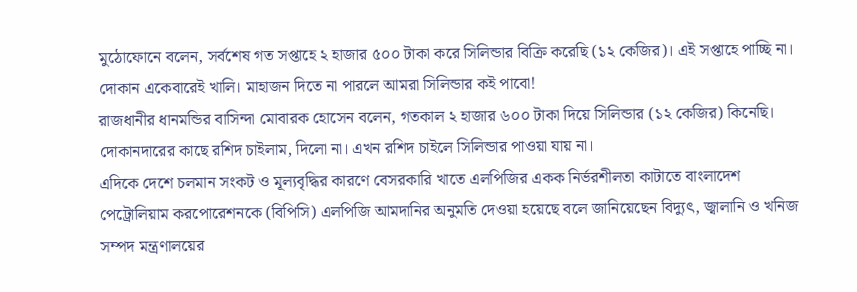মুঠোফোনে বলেন, সর্বশেষ গত সপ্তাহে ২ হাজার ৫০০ টাকা করে সিলিন্ডার বিক্রি করেছি (১২ কেজির)। এই সপ্তাহে পাচ্ছি না। দোকান একেবারেই খালি। মাহাজন দিতে না পারলে আমরা সিলিন্ডার কই পাবো!
রাজধানীর ধানমন্ডির বাসিন্দা মোবারক হোসেন বলেন, গতকাল ২ হাজার ৬০০ টাকা দিয়ে সিলিন্ডার (১২ কেজির) কিনেছি। দোকানদারের কাছে রশিদ চাইলাম, দিলো না। এখন রশিদ চাইলে সিলিন্ডার পাওয়া যায় না।
এদিকে দেশে চলমান সংকট ও মূল্যবৃদ্ধির কারণে বেসরকারি খাতে এলপিজির একক নির্ভরশীলতা কাটাতে বাংলাদেশ পেট্রোলিয়াম করপোরেশনকে (বিপিসি) এলপিজি আমদানির অনুমতি দেওয়া হয়েছে বলে জানিয়েছেন বিদ্যুৎ, জ্বালানি ও খনিজ সম্পদ মন্ত্রণালয়ের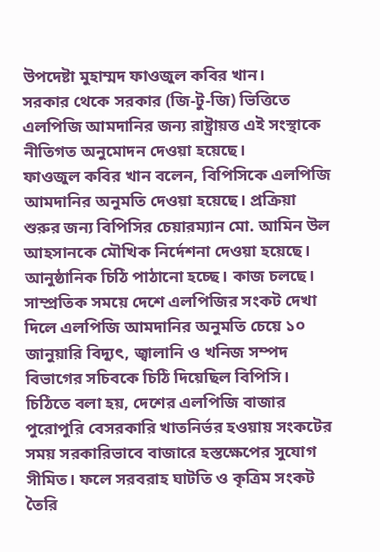উপদেষ্টা মুহাম্মদ ফাওজুল কবির খান।
সরকার থেকে সরকার (জি-টু-জি) ভিত্তিতে এলপিজি আমদানির জন্য রাষ্ট্রায়ত্ত এই সংস্থাকে নীতিগত অনুমোদন দেওয়া হয়েছে।
ফাওজুল কবির খান বলেন, বিপিসিকে এলপিজি আমদানির অনুমতি দেওয়া হয়েছে। প্রক্রিয়া শুরুর জন্য বিপিসির চেয়ারম্যান মো. আমিন উল আহসানকে মৌখিক নির্দেশনা দেওয়া হয়েছে। আনুষ্ঠানিক চিঠি পাঠানো হচ্ছে। কাজ চলছে। সাম্প্রতিক সময়ে দেশে এলপিজির সংকট দেখা দিলে এলপিজি আমদানির অনুমতি চেয়ে ১০ জানুয়ারি বিদ্যুৎ, জ্বালানি ও খনিজ সম্পদ বিভাগের সচিবকে চিঠি দিয়েছিল বিপিসি।
চিঠিতে বলা হয়, দেশের এলপিজি বাজার পুরোপুরি বেসরকারি খাতনির্ভর হওয়ায় সংকটের সময় সরকারিভাবে বাজারে হস্তক্ষেপের সুযোগ সীমিত। ফলে সরবরাহ ঘাটতি ও কৃত্রিম সংকট তৈরি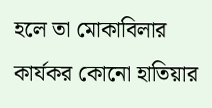হলে তা মোকাবিলার কার্যকর কোনো হাতিয়ার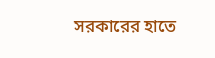সরকারের হাতে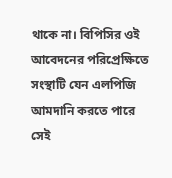থাকে না। বিপিসির ওই আবেদনের পরিপ্রেক্ষিতে সংস্থাটি যেন এলপিজি আমদানি করতে পারে সেই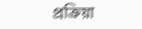প্রক্রিয়া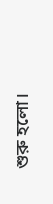শুরু হলো।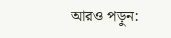আরও পড়ুন: